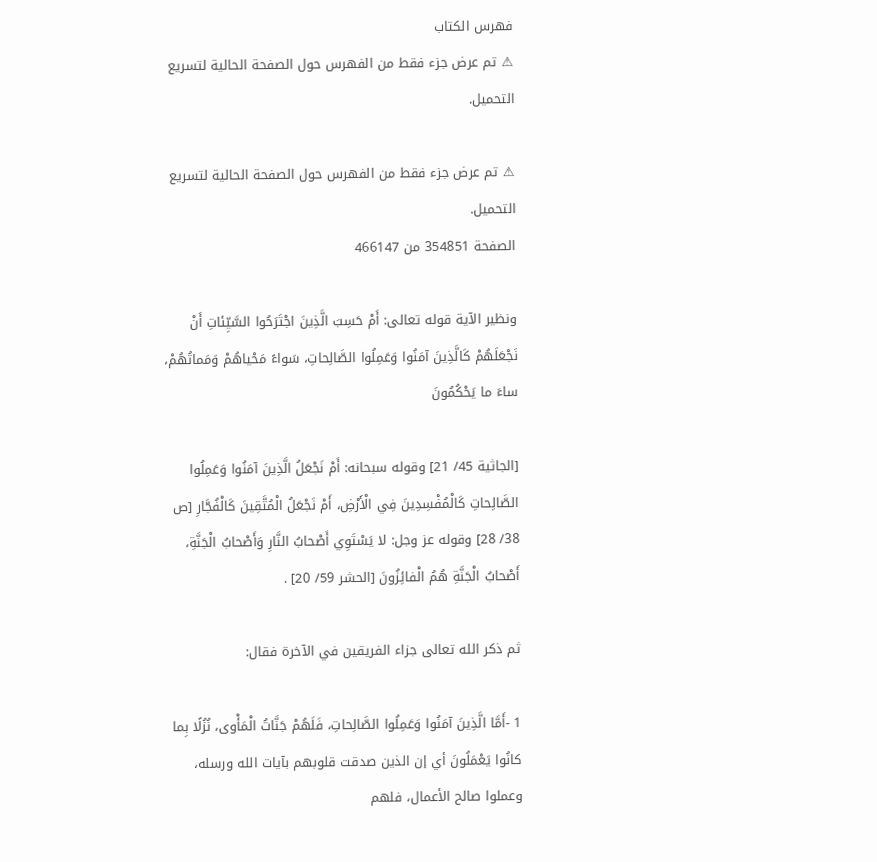فهرس الكتاب
⚠ تم عرض جزء فقط من الفهرس حول الصفحة الحالية لتسريع التحميل.

⚠ تم عرض جزء فقط من الفهرس حول الصفحة الحالية لتسريع التحميل.
الصفحة 354851 من 466147

ونظير الآية قوله تعالى: أَمْ حَسِبَ الَّذِينَ اجْتَرَحُوا السَّيِّئاتِ أَنْ نَجْعَلَهُمْ كَالَّذِينَ آمَنُوا وَعَمِلُوا الصَّالِحاتِ، سَواءً مَحْياهُمْ وَمَماتُهُمْ، ساءَ ما يَحْكُمُونَ

[الجاثية 45/ 21] وقوله سبحانه: أَمْ نَجْعَلُ الَّذِينَ آمَنُوا وَعَمِلُوا الصَّالِحاتِ كَالْمُفْسِدِينَ فِي الْأَرْضِ، أَمْ نَجْعَلُ الْمُتَّقِينَ كَالْفُجَّارِ [ص 38/ 28] وقوله عز وجل: لا يَسْتَوِي أَصْحابُ النَّارِ وَأَصْحابُ الْجَنَّةِ، أَصْحابُ الْجَنَّةِ هُمُ الْفائِزُونَ [الحشر 59/ 20] .

ثم ذكر الله تعالى جزاء الفريقين في الآخرة فقال:

1 -أَمَّا الَّذِينَ آمَنُوا وَعَمِلُوا الصَّالِحاتِ، فَلَهُمْ جَنَّاتُ الْمَأْوى، نُزُلًا بِما كانُوا يَعْمَلُونَ أي إن الذين صدقت قلوبهم بآيات الله ورسله، وعملوا صالح الأعمال، فلهم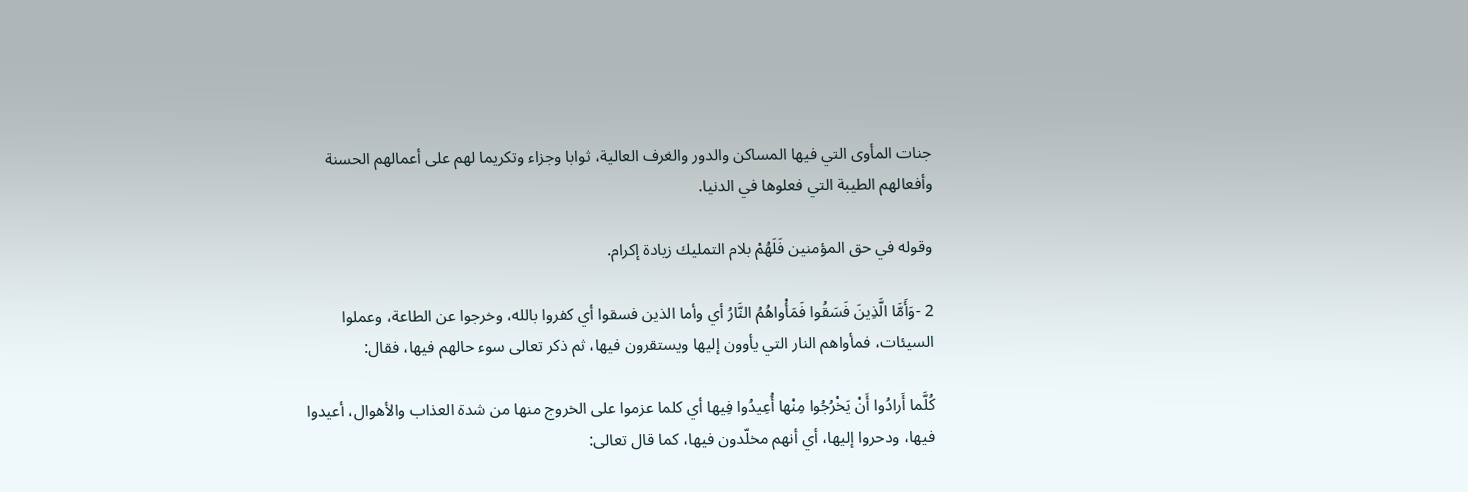جنات المأوى التي فيها المساكن والدور والغرف العالية، ثوابا وجزاء وتكريما لهم على أعمالهم الحسنة وأفعالهم الطيبة التي فعلوها في الدنيا.

وقوله في حق المؤمنين فَلَهُمْ بلام التمليك زيادة إكرام.

2 -وَأَمَّا الَّذِينَ فَسَقُوا فَمَأْواهُمُ النَّارُ أي وأما الذين فسقوا أي كفروا بالله، وخرجوا عن الطاعة، وعملوا السيئات، فمأواهم النار التي يأوون إليها ويستقرون فيها، ثم ذكر تعالى سوء حالهم فيها، فقال:

كُلَّما أَرادُوا أَنْ يَخْرُجُوا مِنْها أُعِيدُوا فِيها أي كلما عزموا على الخروج منها من شدة العذاب والأهوال، أعيدوا فيها، ودحروا إليها، أي أنهم مخلّدون فيها، كما قال تعالى: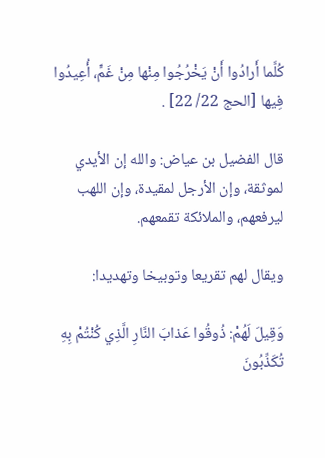كُلَّما أَرادُوا أَنْ يَخْرُجُوا مِنْها مِنْ غَمٍّ، أُعِيدُوا فِيها [الحج 22/ 22] .

قال الفضيل بن عياض: والله إن الأيدي لموثقة، وإن الأرجل لمقيدة، وإن اللهب ليرفعهم، والملائكة تقمعهم.

ويقال لهم تقريعا وتوبيخا وتهديدا:

وَقِيلَ لَهُمْ: ذُوقُوا عَذابَ النَّارِ الَّذِي كُنْتُمْ بِهِ تُكَذِّبُونَ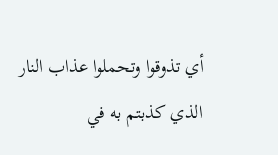أي تذوقوا وتحملوا عذاب النار الذي كذبتم به في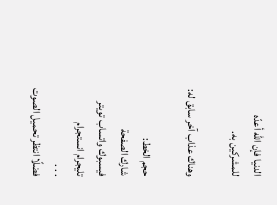الدنيا فإن الله أعدّه للمشركين به.

وهناك عذاب آخر سابق له:

حجم الخط:
شارك الصفحة
فيسبوك واتساب تويتر تليجرام انستجرام
. . .
فضلًا انتظر تحميل الصوت